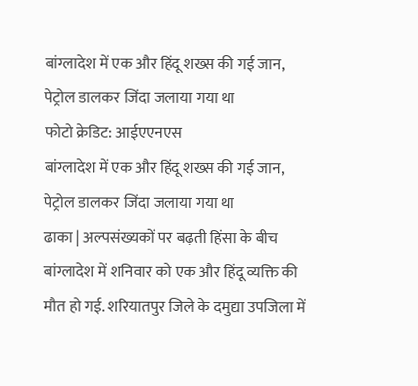बांग्लादेश में एक और हिंदू शख्स की गई जान, पेट्रोल डालकर जिंदा जलाया गया था
फोटो क्रेडिट: आईएएनएस
बांग्लादेश में एक और हिंदू शख्स की गई जान, पेट्रोल डालकर जिंदा जलाया गया था
ढाका | अल्पसंख्यकों पर बढ़ती हिंसा के बीच बांग्लादेश में शनिवार को एक और हिंदू व्यक्ति की मौत हो गई. शरियातपुर जिले के दमुद्या उपजिला में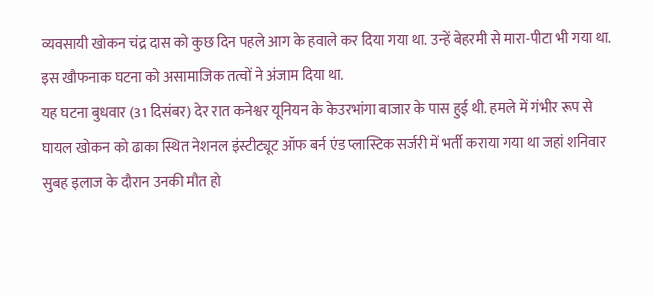व्यवसायी खोकन चंद्र दास को कुछ दिन पहले आग के हवाले कर दिया गया था. उन्हें बेहरमी से मारा-पीटा भी गया था. इस खौफनाक घटना को असामाजिक तत्वों ने अंजाम दिया था.
यह घटना बुधवार (31 दिसंबर) देर रात कनेश्वर यूनियन के केउरभांगा बाजार के पास हुई थी. हमले में गंभीर रूप से घायल खोकन को ढाका स्थित नेशनल इंस्टीट्यूट ऑफ बर्न एंड प्लास्टिक सर्जरी में भर्ती कराया गया था जहां शनिवार सुबह इलाज के दौरान उनकी मौत हो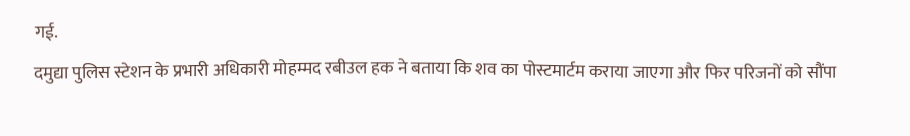गई.
दमुद्या पुलिस स्टेशन के प्रभारी अधिकारी मोहम्मद रबीउल हक ने बताया कि शव का पोस्टमार्टम कराया जाएगा और फिर परिजनों को सौंपा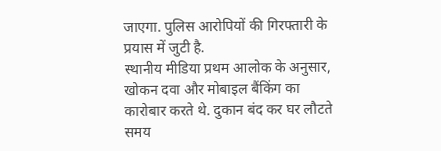जाएगा. पुलिस आरोपियों की गिरफ्तारी के प्रयास में जुटी है.
स्थानीय मीडिया प्रथम आलोक के अनुसार, खोकन दवा और मोबाइल बैंकिंग का कारोबार करते थे. दुकान बंद कर घर लौटते समय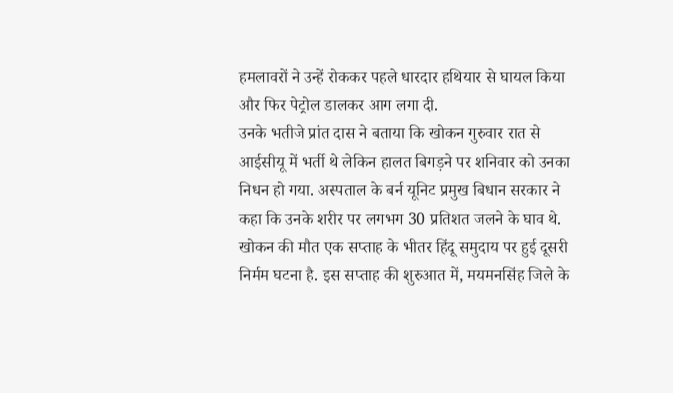हमलावरों ने उन्हें रोककर पहले धारदार हथियार से घायल किया और फिर पेट्रोल डालकर आग लगा दी.
उनके भतीजे प्रांत दास ने बताया कि खोकन गुरुवार रात से आईसीयू में भर्ती थे लेकिन हालत बिगड़ने पर शनिवार को उनका निधन हो गया. अस्पताल के बर्न यूनिट प्रमुख बिधान सरकार ने कहा कि उनके शरीर पर लगभग 30 प्रतिशत जलने के घाव थे.
खोकन की मौत एक सप्ताह के भीतर हिंदू समुदाय पर हुई दूसरी निर्मम घटना है. इस सप्ताह की शुरुआत में, मयमनसिंह जिले के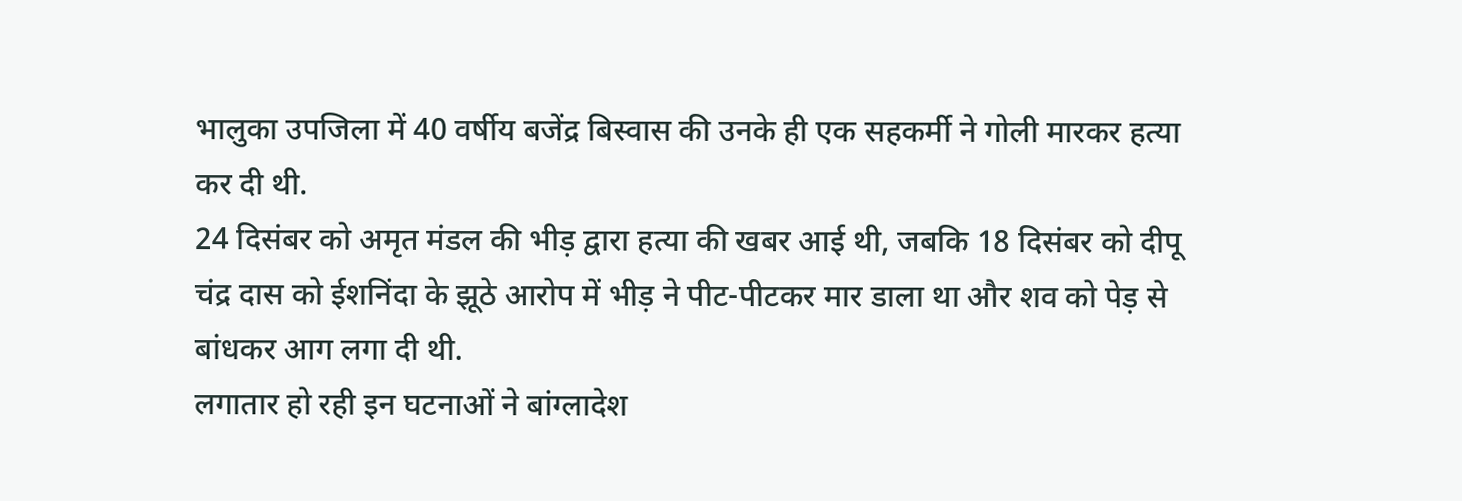भालुका उपजिला में 40 वर्षीय बजेंद्र बिस्वास की उनके ही एक सहकर्मी ने गोली मारकर हत्या कर दी थी.
24 दिसंबर को अमृत मंडल की भीड़ द्वारा हत्या की खबर आई थी, जबकि 18 दिसंबर को दीपू चंद्र दास को ईशनिंदा के झूठे आरोप में भीड़ ने पीट-पीटकर मार डाला था और शव को पेड़ से बांधकर आग लगा दी थी.
लगातार हो रही इन घटनाओं ने बांग्लादेश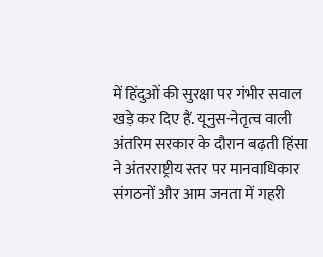में हिंदुओं की सुरक्षा पर गंभीर सवाल खड़े कर दिए हैं. यूनुस-नेतृत्व वाली अंतरिम सरकार के दौरान बढ़ती हिंसा ने अंतरराष्ट्रीय स्तर पर मानवाधिकार संगठनों और आम जनता में गहरी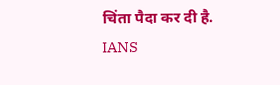चिंता पैदा कर दी है.
IANS